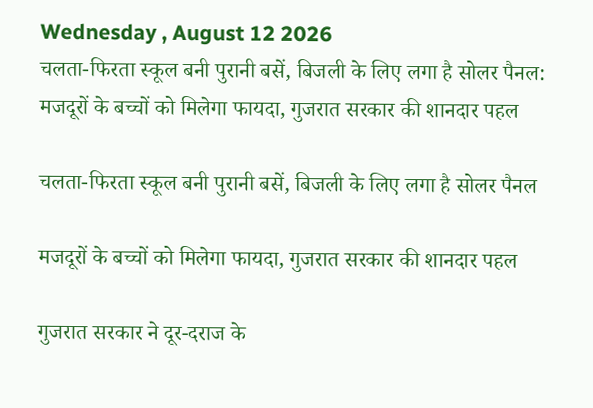Wednesday , August 12 2026
चलता-फिरता स्कूल बनी पुरानी बसें, बिजली के लिए लगा है सोलर पैनल: मजदूरों के बच्चों को मिलेगा फायदा, गुजरात सरकार की शानदार पहल

चलता-फिरता स्कूल बनी पुरानी बसें, बिजली के लिए लगा है सोलर पैनल

मजदूरों के बच्चों को मिलेगा फायदा, गुजरात सरकार की शानदार पहल

गुजरात सरकार ने दूर-दराज के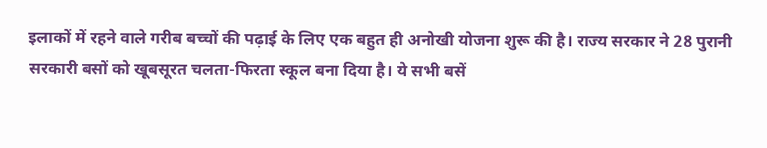इलाकों में रहने वाले गरीब बच्चों की पढ़ाई के लिए एक बहुत ही अनोखी योजना शुरू की है। राज्य सरकार ने 28 पुरानी सरकारी बसों को खूबसूरत चलता-फिरता स्कूल बना दिया है। ये सभी बसें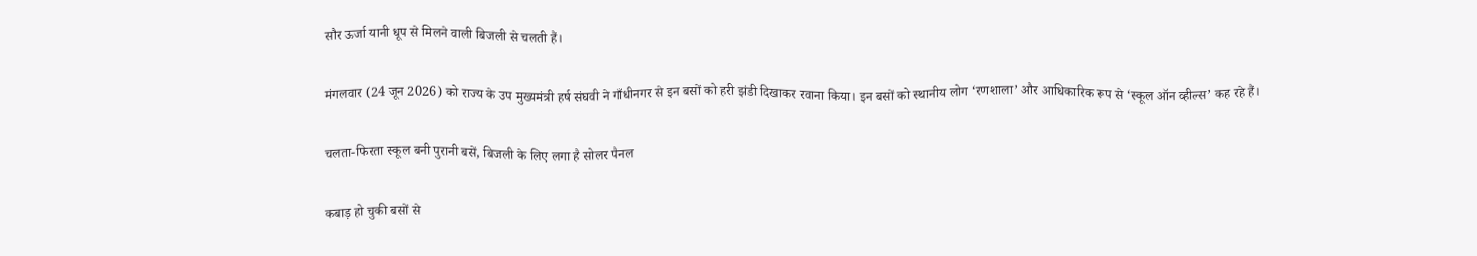सौर ऊर्जा यानी धूप से मिलने वाली बिजली से चलती हैं।

मंगलवार (24 जून 2026) को राज्य के उप मुख्यमंत्री हर्ष संघवी ने गाँधीनगर से इन बसों को हरी झंडी दिखाकर रवाना किया। इन बसों को स्थानीय लोग ‘रणशाला’ और आधिकारिक रूप से ‘स्कूल ऑन व्हील्स’ कह रहे हैं।

चलता-फिरता स्कूल बनी पुरानी बसें, बिजली के लिए लगा है सोलर पैनल

कबाड़ हो चुकी बसों से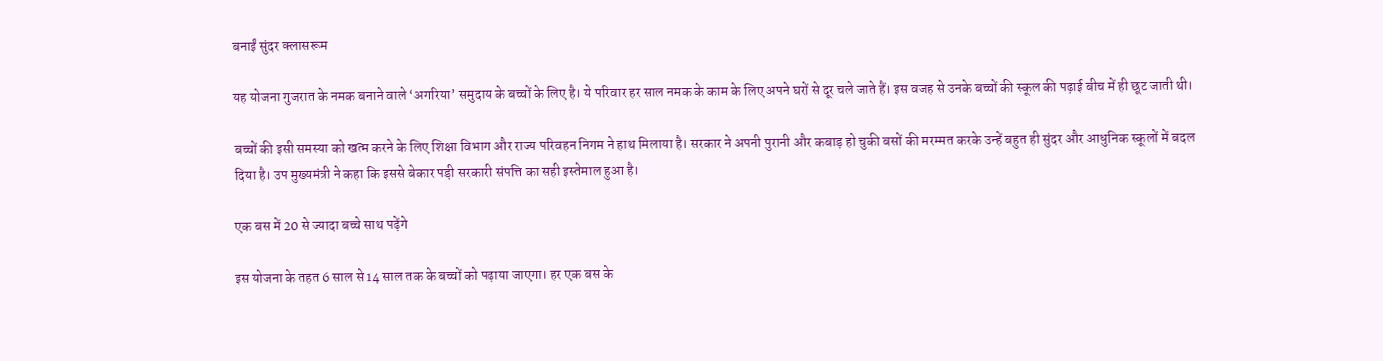बनाईं सुंदर क्लासरूम

यह योजना गुजरात के नमक बनाने वाले ‘अगरिया’ समुदाय के बच्चों के लिए है। ये परिवार हर साल नमक के काम के लिए अपने घरों से दूर चले जाते हैं। इस वजह से उनके बच्चों की स्कूल की पढ़ाई बीच में ही छूट जाती थी।

बच्चों की इसी समस्या को खत्म करने के लिए शिक्षा विभाग और राज्य परिवहन निगम ने हाथ मिलाया है। सरकार ने अपनी पुरानी और कबाड़ हो चुकी बसों की मरम्मत करके उन्हें बहुत ही सुंदर और आधुनिक स्कूलों में बदल दिया है। उप मुख्यमंत्री ने कहा कि इससे बेकार पड़ी सरकारी संपत्ति का सही इस्तेमाल हुआ है।

एक बस में 20 से ज्यादा बच्चे साथ पढ़ेंगे

इस योजना के तहत 6 साल से 14 साल तक के बच्चों को पढ़ाया जाएगा। हर एक बस के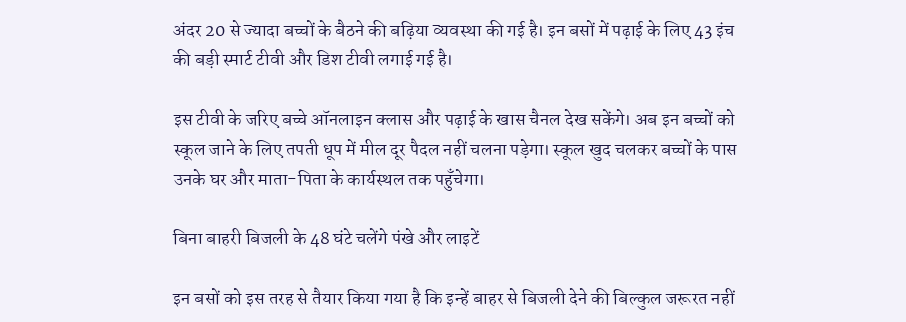अंदर 20 से ज्यादा बच्चों के बैठने की बढ़िया व्यवस्था की गई है। इन बसों में पढ़ाई के लिए 43 इंच की बड़ी स्मार्ट टीवी और डिश टीवी लगाई गई है।

इस टीवी के जरिए बच्चे ऑनलाइन क्लास और पढ़ाई के खास चैनल देख सकेंगे। अब इन बच्चों को स्कूल जाने के लिए तपती धूप में मील दूर पैदल नहीं चलना पड़ेगा। स्कूल खुद चलकर बच्चों के पास उनके घर और माता-पिता के कार्यस्थल तक पहुँचेगा।

बिना बाहरी बिजली के 48 घंटे चलेंगे पंखे और लाइटें

इन बसों को इस तरह से तैयार किया गया है कि इन्हें बाहर से बिजली देने की बिल्कुल जरूरत नहीं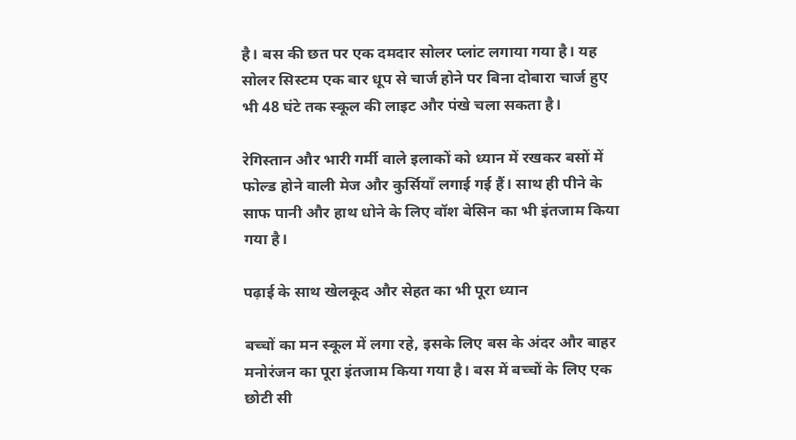है। बस की छत पर एक दमदार सोलर प्लांट लगाया गया है। यह सोलर सिस्टम एक बार धूप से चार्ज होने पर बिना दोबारा चार्ज हुए भी 48 घंटे तक स्कूल की लाइट और पंखे चला सकता है।

रेगिस्तान और भारी गर्मी वाले इलाकों को ध्यान में रखकर बसों में फोल्ड होने वाली मेज और कुर्सियाँ लगाई गई हैं। साथ ही पीने के साफ पानी और हाथ धोने के लिए वॉश बेसिन का भी इंतजाम किया गया है।

पढ़ाई के साथ खेलकूद और सेहत का भी पूरा ध्यान

बच्चों का मन स्कूल में लगा रहे, इसके लिए बस के अंदर और बाहर मनोरंजन का पूरा इंतजाम किया गया है। बस में बच्चों के लिए एक छोटी सी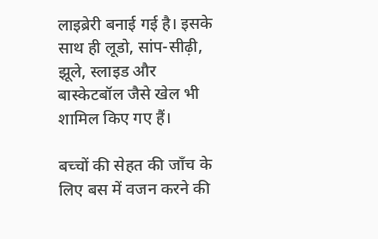लाइब्रेरी बनाई गई है। इसके साथ ही लूडो, सांप-सीढ़ी, झूले, स्लाइड और बास्केटबॉल जैसे खेल भी शामिल किए गए हैं।

बच्चों की सेहत की जाँच के लिए बस में वजन करने की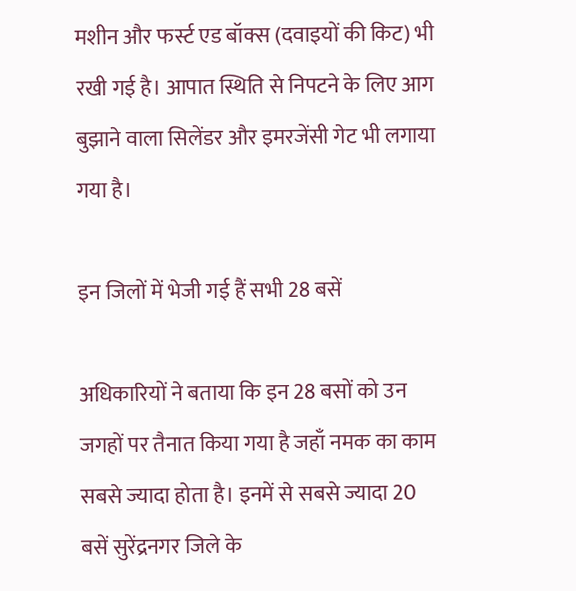मशीन और फर्स्ट एड बॉक्स (दवाइयों की किट) भी रखी गई है। आपात स्थिति से निपटने के लिए आग बुझाने वाला सिलेंडर और इमरजेंसी गेट भी लगाया गया है।

इन जिलों में भेजी गई हैं सभी 28 बसें

अधिकारियों ने बताया कि इन 28 बसों को उन जगहों पर तैनात किया गया है जहाँ नमक का काम सबसे ज्यादा होता है। इनमें से सबसे ज्यादा 20 बसें सुरेंद्रनगर जिले के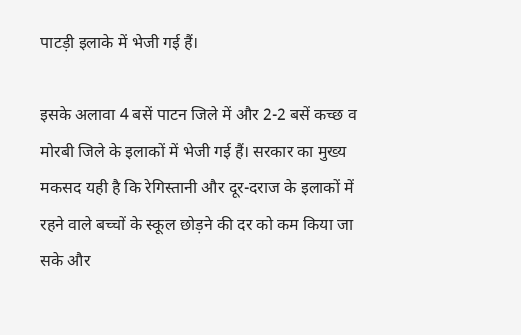पाटड़ी इलाके में भेजी गई हैं।

इसके अलावा 4 बसें पाटन जिले में और 2-2 बसें कच्छ व मोरबी जिले के इलाकों में भेजी गई हैं। सरकार का मुख्य मकसद यही है कि रेगिस्तानी और दूर-दराज के इलाकों में रहने वाले बच्चों के स्कूल छोड़ने की दर को कम किया जा सके और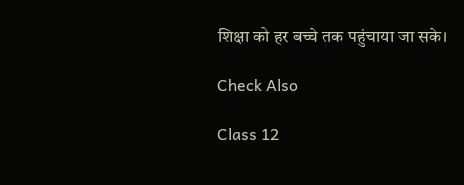शिक्षा को हर बच्चे तक पहुंचाया जा सके।

Check Also

Class 12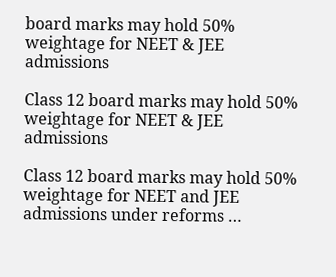board marks may hold 50% weightage for NEET & JEE admissions

Class 12 board marks may hold 50% weightage for NEET & JEE admissions

Class 12 board marks may hold 50% weightage for NEET and JEE admissions under reforms …